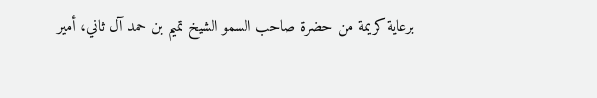برعاية كريمة من حضرة صاحب السمو الشيخ تميم بن حمد آل ثاني، أمير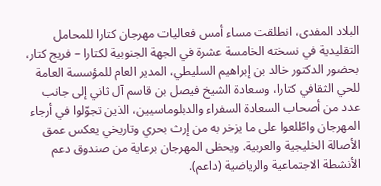البلاد المفدى، انطلقت مساء أمس فعاليات مهرجان كتارا للمحامل التقليدية في نسخته الخامسة عشرة في الجهة الجنوبية لكتارا – فريج كتار، بحضور الدكتور خالد بن إبراهيم السليطي، المدير العام للمؤسسة العامة للحي الثقافي كتارا، وسعادة الشيخ فيصل بن قاسم آل ثاني إلى جانب عدد من أصحاب السعادة السفراء والدبلوماسيين، الذين تجوّلوا في أرجاء المهرجان واطّلعوا على ما يزخر به من إرث بحري وتاريخي يعكس عمق الأصالة الخليجية والعربية. ويحظى المهرجان برعاية من صندوق دعم الأنشطة الاجتماعية والرياضية (داعم).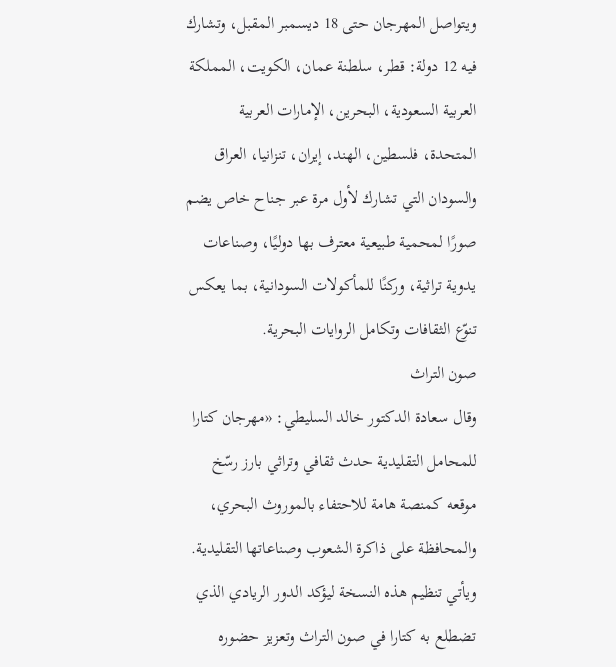ويتواصل المهرجان حتى 18 ديسمبر المقبل، وتشارك فيه 12 دولة: قطر، سلطنة عمان، الكويت، المملكة العربية السعودية، البحرين، الإمارات العربية المتحدة، فلسطين، الهند، إيران، تنزانيا، العراق والسودان التي تشارك لأول مرة عبر جناح خاص يضم صورًا لمحمية طبيعية معترف بها دوليًا، وصناعات يدوية تراثية، وركنًا للمأكولات السودانية، بما يعكس تنوّع الثقافات وتكامل الروايات البحرية.
صون التراث
وقال سعادة الدكتور خالد السليطي: «مهرجان كتارا للمحامل التقليدية حدث ثقافي وتراثي بارز رسّخ موقعه كمنصة هامة للاحتفاء بالموروث البحري، والمحافظة على ذاكرة الشعوب وصناعاتها التقليدية. ويأتي تنظيم هذه النسخة ليؤكد الدور الريادي الذي تضطلع به كتارا في صون التراث وتعزيز حضوره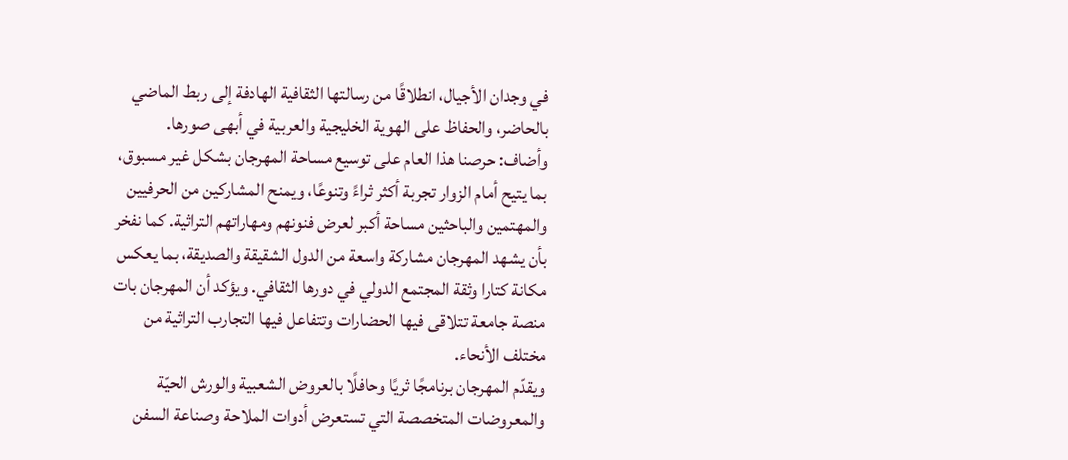في وجدان الأجيال، انطلاقًا من رسالتها الثقافية الهادفة إلى ربط الماضي بالحاضر، والحفاظ على الهوية الخليجية والعربية في أبهى صورها.
وأضاف: حرصنا هذا العام على توسيع مساحة المهرجان بشكل غير مسبوق، بما يتيح أمام الزوار تجربة أكثر ثراءً وتنوعًا، ويمنح المشاركين من الحرفيين والمهتمين والباحثين مساحة أكبر لعرض فنونهم ومهاراتهم التراثية. كما نفخر بأن يشهد المهرجان مشاركة واسعة من الدول الشقيقة والصديقة، بما يعكس مكانة كتارا وثقة المجتمع الدولي في دورها الثقافي. ويؤكد أن المهرجان بات منصة جامعة تتلاقى فيها الحضارات وتتفاعل فيها التجارب التراثية من مختلف الأنحاء.
ويقدّم المهرجان برنامجًا ثريًا وحافلًا بالعروض الشعبية والورش الحيّة والمعروضات المتخصصة التي تستعرض أدوات الملاحة وصناعة السفن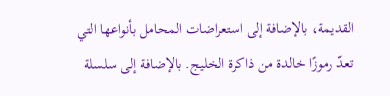القديمة، بالإضافة إلى استعراضات المحامل بأنواعها التي تعدّ رموزًا خالدة من ذاكرة الخليج. بالإضافة إلى سلسلة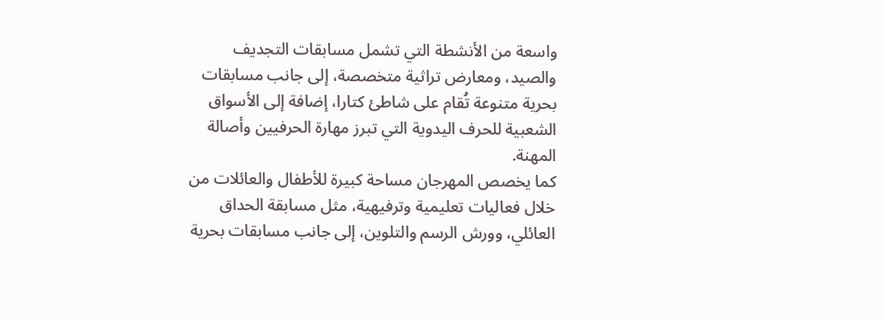واسعة من الأنشطة التي تشمل مسابقات التجديف والصيد، ومعارض تراثية متخصصة، إلى جانب مسابقات بحرية متنوعة تُقام على شاطئ كتارا، إضافة إلى الأسواق الشعبية للحرف اليدوية التي تبرز مهارة الحرفيين وأصالة المهنة.
كما يخصص المهرجان مساحة كبيرة للأطفال والعائلات من خلال فعاليات تعليمية وترفيهية، مثل مسابقة الحداق العائلي، وورش الرسم والتلوين، إلى جانب مسابقات بحرية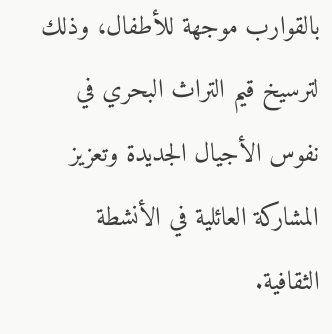بالقوارب موجهة للأطفال، وذلك لترسيخ قيم التراث البحري في نفوس الأجيال الجديدة وتعزيز المشاركة العائلية في الأنشطة الثقافية.